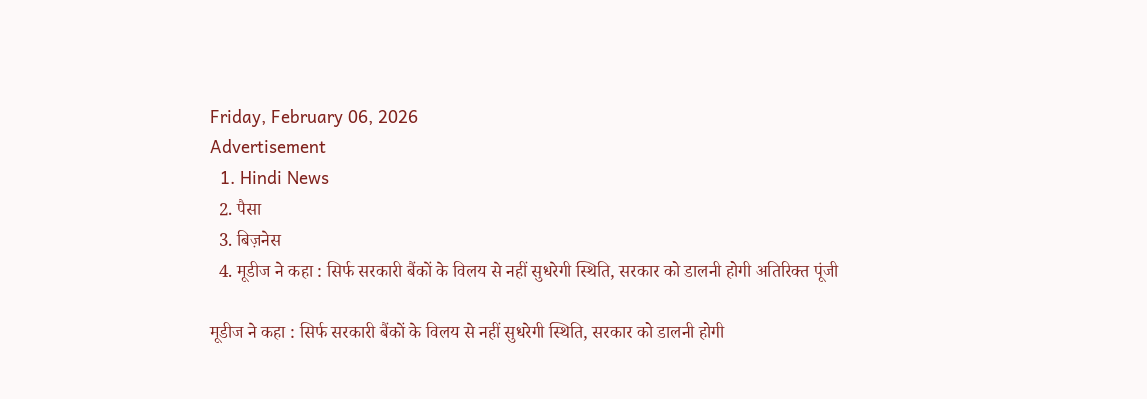Friday, February 06, 2026
Advertisement
  1. Hindi News
  2. पैसा
  3. बिज़नेस
  4. मूडीज ने कहा : सिर्फ सरकारी बैंकों के विलय से नहीं सुधरेगी स्थिति, सरकार को डालनी होगी अतिरिक्‍त पूंजी

मूडीज ने कहा : सिर्फ सरकारी बैंकों के विलय से नहीं सुधरेगी स्थिति, सरकार को डालनी होगी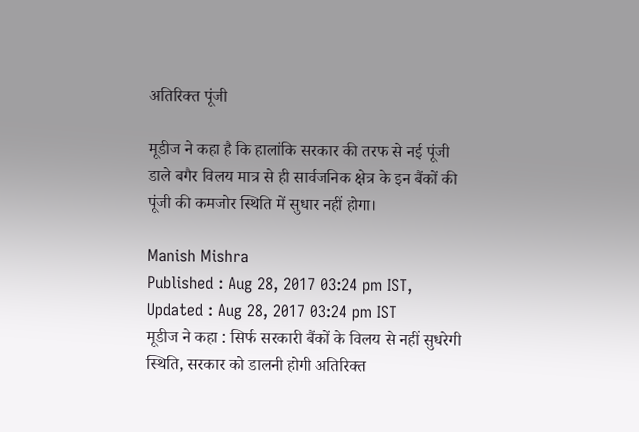अतिरिक्‍त पूंजी

मूडीज ने कहा है कि हालांकि सरकार की तरफ से नई पूंजी डाले बगैर विलय मात्र से ही सार्वजनिक क्षेत्र के इन बैंकों की पूंजी की कमजोर स्थिति में सुधार नहीं होगा।

Manish Mishra
Published : Aug 28, 2017 03:24 pm IST, Updated : Aug 28, 2017 03:24 pm IST
मूडीज ने कहा : सिर्फ सरकारी बैंकों के विलय से नहीं सुधरेगी स्थिति, सरकार को डालनी होगी अतिरिक्‍त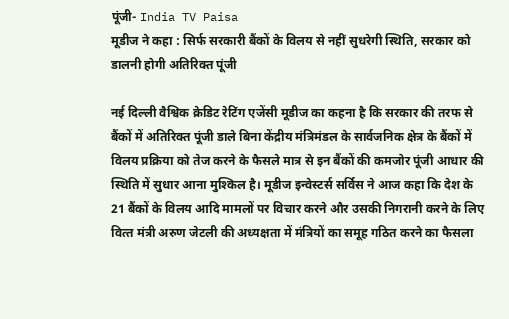पूंजी- India TV Paisa
मूडीज ने कहा : सिर्फ सरकारी बैंकों के विलय से नहीं सुधरेगी स्थिति, सरकार को डालनी होगी अतिरिक्‍त पूंजी

नई दिल्ली वैश्विक क्रेडिट रेटिंग एजेंसी मूडीज का कहना है कि सरकार की तरफ से बैंकों में अतिरिक्त पूंजी डाले बिना केंद्रीय मंत्रिमंडल के सार्वजनिक क्षेत्र के बैंकों में विलय प्रक्रिया को तेज करने के फैसले मात्र से इन बैंकों की कमजोर पूंजी आधार की स्थिति में सुधार आना मुश्किल है। मूडीज इन्‍वेस्टर्स सर्विस ने आज कहा कि देश के 21 बैंकों के विलय आदि मामलों पर विचार करने और उसकी निगरानी करने के लिए वित्‍त मंत्री अरुण जेटली की अध्यक्षता में मंत्रियों का समूह गठित करने का फैसला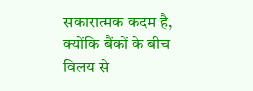सकारात्मक कदम है, क्योंकि बैंकों के बीच विलय से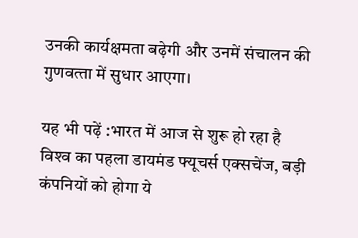उनकी कार्यक्षमता बढ़ेगी और उनमें संचालन की गुणवत्‍ता में सुधार आएगा।

यह भी पढ़ें :भारत में आज से शुरू हो रहा है विश्‍व का पहला डायमंड फ्यूचर्स एक्‍सचेंज, बड़ी कंपनियों को होगा ये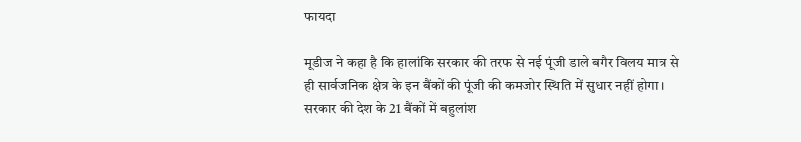फायदा

मूडीज ने कहा है कि हालांकि सरकार की तरफ से नई पूंजी डाले बगैर विलय मात्र से ही सार्वजनिक क्षेत्र के इन बैंकों की पूंजी की कमजोर स्थिति में सुधार नहीं होगा। सरकार की देश के 21 बैंकों में बहुलांश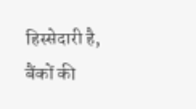हिस्सेदारी है, बैंकों की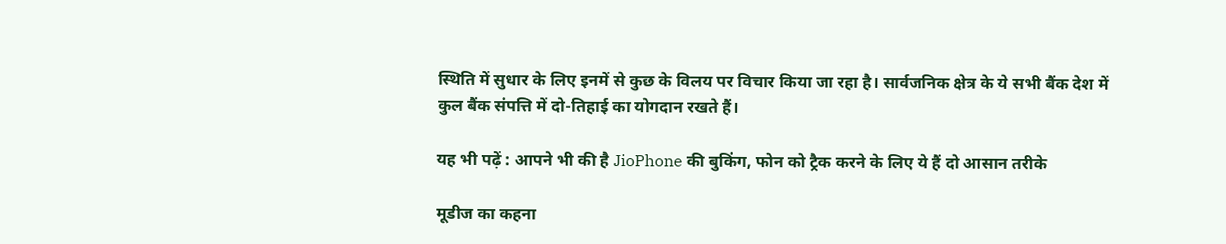स्थिति में सुधार के लिए इनमें से कुछ के विलय पर विचार किया जा रहा है। सार्वजनिक क्षेत्र के ये सभी बैंक देश में कुल बैंक संपत्ति में दो-तिहाई का योगदान रखते हैं।

यह भी पढ़ें : आपने भी की है JioPhone की बुकिंग, फोन को ट्रैक करने के लिए ये हैं दो आसान तरीके

मूडीज का कहना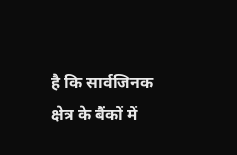है कि सार्वजिनक क्षेत्र के बैंकों में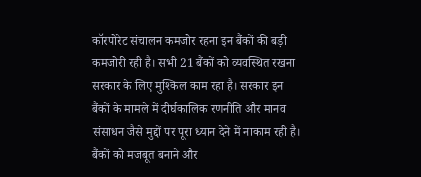कॉरपोरेट संचालन कमजोर रहना इन बैंकों की बड़ी कमजोरी रही है। सभी 21 बैंकों को व्यवस्थित रखना सरकार के लिए मुश्किल काम रहा है। सरकार इन बैंकों के मामले में दीर्घकालिक रणनीति और मानव संसाधन जैसे मुद्दों पर पूरा ध्यान देने में नाकाम रही है। बैंकों को मजबूत बनाने और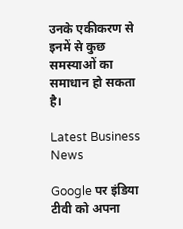उनके एकीकरण से इनमें से कुछ समस्याओं का समाधान हो सकता है।

Latest Business News

Google पर इंडिया टीवी को अपना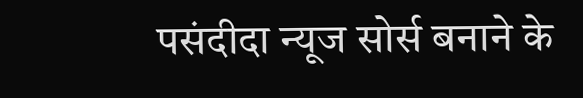पसंदीदा न्यूज सोर्स बनाने के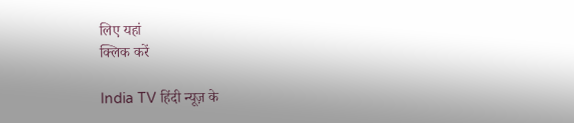लिए यहां
क्लिक करें

India TV हिंदी न्यूज़ के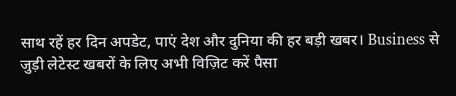साथ रहें हर दिन अपडेट, पाएं देश और दुनिया की हर बड़ी खबर। Business से जुड़ी लेटेस्ट खबरों के लिए अभी विज़िट करें पैसा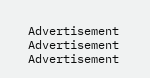Advertisement
Advertisement
Advertisement